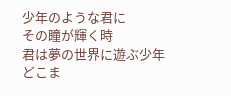少年のような君に
その瞳が輝く時
君は夢の世界に遊ぶ少年
どこま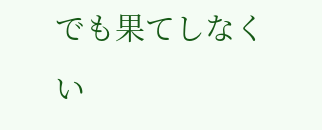でも果てしなく
い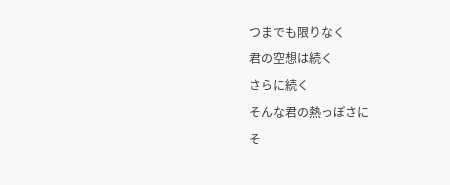つまでも限りなく
君の空想は続く
さらに続く
そんな君の熱っぽさに
そ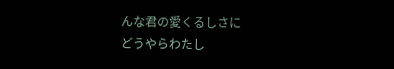んな君の愛くるしさに
どうやらわたし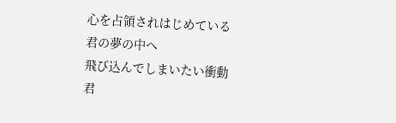心を占領されはじめている
君の夢の中へ
飛び込んでしまいたい衝動
君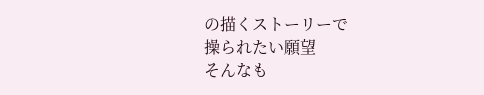の描くストーリーで
操られたい願望
そんなも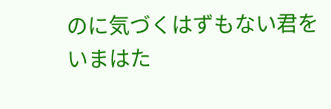のに気づくはずもない君を
いまはた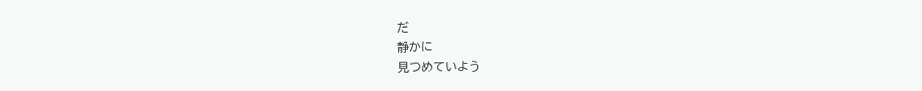だ
静かに
見つめていよう